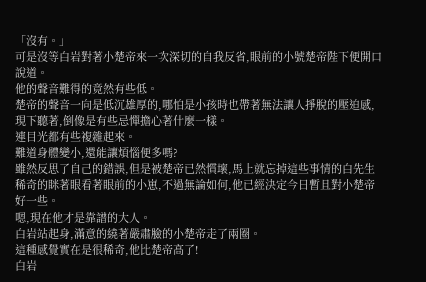「沒有。」
可是沒等白岩對著小楚帝來一次深切的自我反省,眼前的小號楚帝陛下便開口說道。
他的聲音難得的竟然有些低。
楚帝的聲音一向是低沉雄厚的,哪怕是小孩時也帶著無法讓人掙脫的壓迫感,現下聽著,倒像是有些忌憚擔心著什麼一樣。
連目光都有些複雜起來。
難道身體變小,還能讓煩惱便多嗎?
雖然反思了自己的錯誤,但是被楚帝已然慣壞,馬上就忘掉這些事情的白先生稀奇的眯著眼看著眼前的小崽,不過無論如何,他已經決定今日暫且對小楚帝好一些。
嗯,現在他才是靠譜的大人。
白岩站起身,滿意的繞著嚴肅臉的小楚帝走了兩圈。
這種感覺實在是很稀奇,他比楚帝高了!
白岩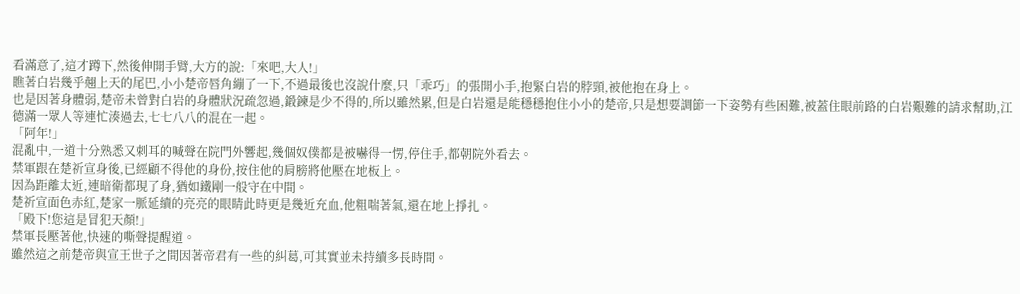看滿意了,這才蹲下,然後伸開手臂,大方的說:「來吧,大人!」
瞧著白岩幾乎翹上天的尾巴,小小楚帝唇角繃了一下,不過最後也沒說什麼,只「乖巧」的張開小手,抱緊白岩的脖頸,被他抱在身上。
也是因著身體弱,楚帝未曾對白岩的身體狀況疏忽過,鍛鍊是少不得的,所以雖然累,但是白岩還是能穩穩抱住小小的楚帝,只是想要調節一下姿勢有些困難,被蓋住眼前路的白岩艱難的請求幫助,江德滿一眾人等連忙湊過去,七七八八的混在一起。
「阿年!」
混亂中,一道十分熟悉又刺耳的喊聲在院門外響起,幾個奴僕都是被嚇得一愣,停住手,都朝院外看去。
禁軍跟在楚祈宣身後,已經顧不得他的身份,按住他的肩膀將他壓在地板上。
因為距離太近,連暗衛都現了身,猶如鐵剛一般守在中間。
楚祈宣面色赤紅,楚家一脈延續的亮亮的眼睛此時更是幾近充血,他粗喘著氣,還在地上掙扎。
「殿下!您這是冒犯天顏!」
禁軍長壓著他,快速的嘶聲提醒道。
雖然這之前楚帝與宣王世子之間因著帝君有一些的糾葛,可其實並未持續多長時間。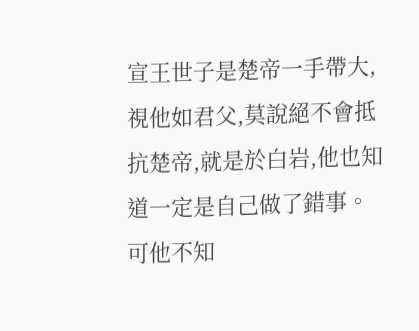宣王世子是楚帝一手帶大,視他如君父,莫說絕不會抵抗楚帝,就是於白岩,他也知道一定是自己做了錯事。
可他不知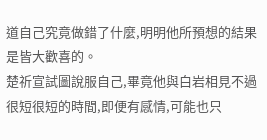道自己究竟做錯了什麼,明明他所預想的結果是皆大歡喜的。
楚祈宣試圖說服自己,畢竟他與白岩相見不過很短很短的時間,即便有感情,可能也只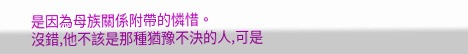是因為母族關係附帶的憐惜。
沒錯,他不該是那種猶豫不決的人,可是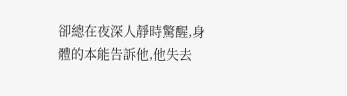卻總在夜深人靜時驚醒,身體的本能告訴他,他失去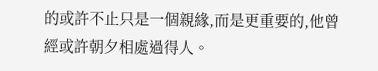的或許不止只是一個親緣,而是更重要的,他曾經或許朝夕相處過得人。